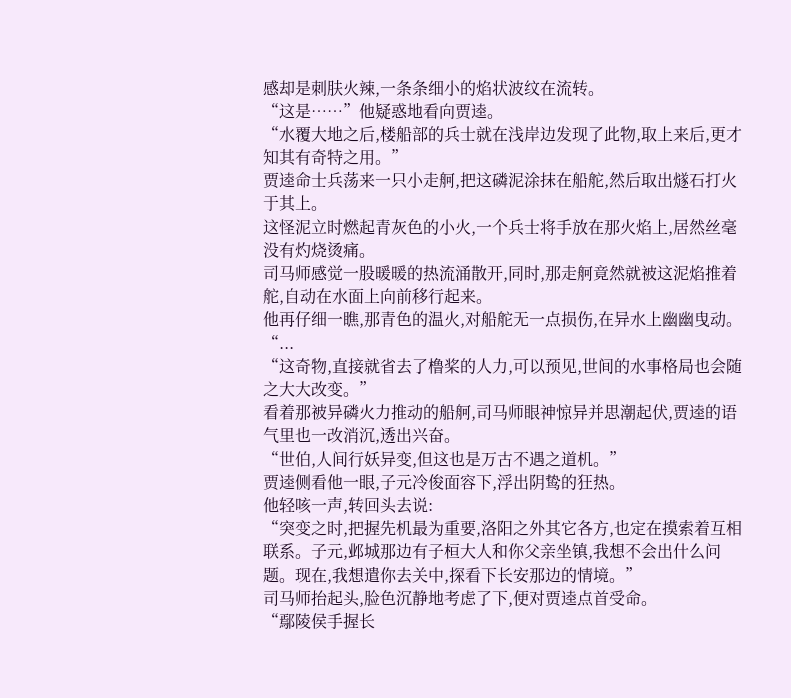感却是刺肤火辣,一条条细小的焰状波纹在流转。
“这是……”他疑惑地看向贾逵。
“水覆大地之后,楼船部的兵士就在浅岸边发现了此物,取上来后,更才知其有奇特之用。”
贾逵命士兵荡来一只小走舸,把这磷泥涂抹在船舵,然后取出燧石打火于其上。
这怪泥立时燃起青灰色的小火,一个兵士将手放在那火焰上,居然丝毫没有灼烧烫痛。
司马师感觉一股暖暖的热流涌散开,同时,那走舸竟然就被这泥焰推着舵,自动在水面上向前移行起来。
他再仔细一瞧,那青色的温火,对船舵无一点损伤,在异水上幽幽曳动。
“...
“这奇物,直接就省去了橹桨的人力,可以预见,世间的水事格局也会随之大大改变。”
看着那被异磷火力推动的船舸,司马师眼神惊异并思潮起伏,贾逵的语气里也一改消沉,透出兴奋。
“世伯,人间行妖异变,但这也是万古不遇之道机。”
贾逵侧看他一眼,子元冷俊面容下,浮出阴鸷的狂热。
他轻咳一声,转回头去说:
“突变之时,把握先机最为重要,洛阳之外其它各方,也定在摸索着互相联系。子元,邺城那边有子桓大人和你父亲坐镇,我想不会出什么问题。现在,我想遣你去关中,探看下长安那边的情境。”
司马师抬起头,脸色沉静地考虑了下,便对贾逵点首受命。
“鄢陵侯手握长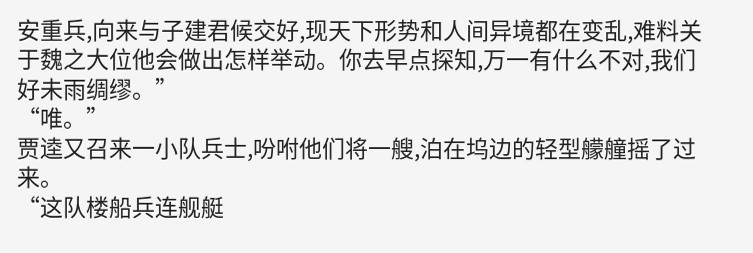安重兵,向来与子建君候交好,现天下形势和人间异境都在变乱,难料关于魏之大位他会做出怎样举动。你去早点探知,万一有什么不对,我们好未雨绸缪。”
“唯。”
贾逵又召来一小队兵士,吩咐他们将一艘,泊在坞边的轻型艨艟摇了过来。
“这队楼船兵连舰艇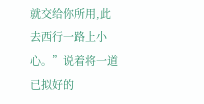就交给你所用,此去西行一路上小心。”说着将一道已拟好的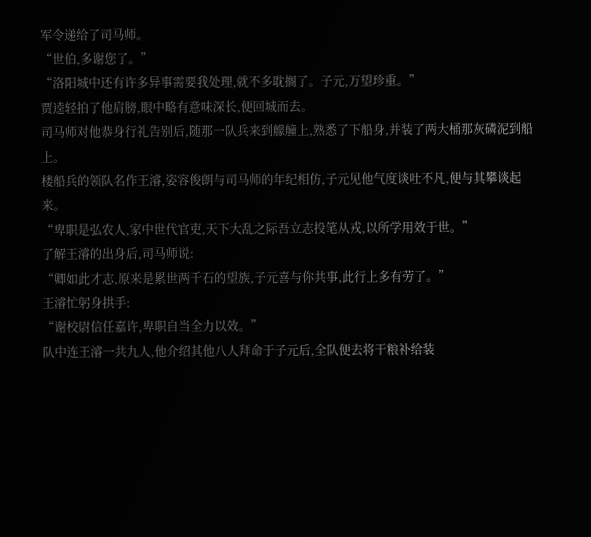军令递给了司马师。
“世伯,多谢您了。”
“洛阳城中还有许多异事需要我处理,就不多耽搁了。子元,万望珍重。”
贾逵轻拍了他肩膀,眼中略有意味深长,便回城而去。
司马师对他恭身行礼告别后,随那一队兵来到艨艟上,熟悉了下船身,并装了两大桶那灰磷泥到船上。
楼船兵的领队名作王濬,姿容俊朗与司马师的年纪相仿,子元见他气度谈吐不凡,便与其攀谈起来。
“卑职是弘农人,家中世代官吏,天下大乱之际吾立志投笔从戎,以所学用效于世。”
了解王濬的出身后,司马师说:
“卿如此才志,原来是累世两千石的望族,子元喜与你共事,此行上多有劳了。”
王濬忙躬身拱手:
“谢校尉信任嘉许,卑职自当全力以效。”
队中连王濬一共九人,他介绍其他八人拜命于子元后,全队便去将干粮补给装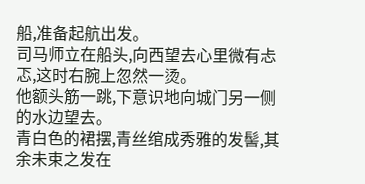船,准备起航出发。
司马师立在船头,向西望去心里微有忐忑,这时右腕上忽然一烫。
他额头筋一跳,下意识地向城门另一侧的水边望去。
青白色的裙摆,青丝绾成秀雅的发髻,其余未束之发在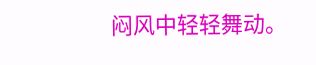闷风中轻轻舞动。